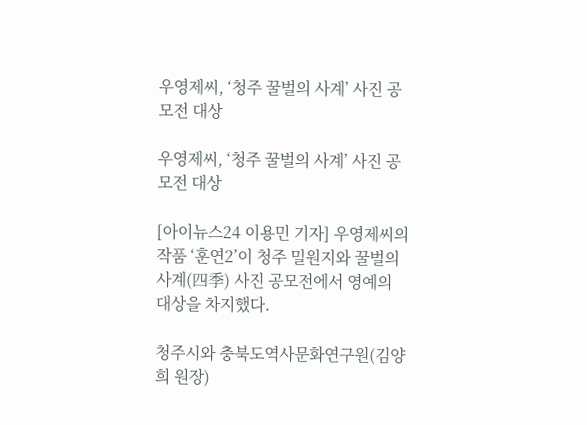우영제씨, ‘청주 꿀벌의 사계’ 사진 공모전 대상

우영제씨, ‘청주 꿀벌의 사계’ 사진 공모전 대상

[아이뉴스24 이용민 기자] 우영제씨의 작품 ‘훈연2’이 청주 밀원지와 꿀벌의 사계(四季) 사진 공모전에서 영예의 대상을 차지했다.

청주시와 충북도역사문화연구원(김양희 원장)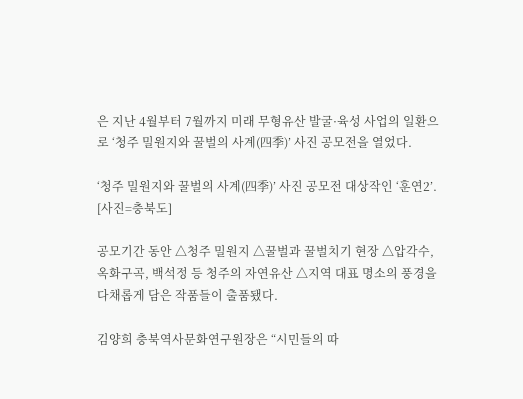은 지난 4월부터 7월까지 미래 무형유산 발굴·육성 사업의 일환으로 ‘청주 밀원지와 꿀벌의 사계(四季)’ 사진 공모전을 열었다.

‘청주 밀원지와 꿀벌의 사계(四季)’ 사진 공모전 대상작인 ‘훈연2’. [사진=충북도]

공모기간 동안 △청주 밀원지 △꿀벌과 꿀벌치기 현장 △압각수, 옥화구곡, 백석정 등 청주의 자연유산 △지역 대표 명소의 풍경을 다채롭게 담은 작품들이 출품됐다.

김양희 충북역사문화연구원장은 “시민들의 따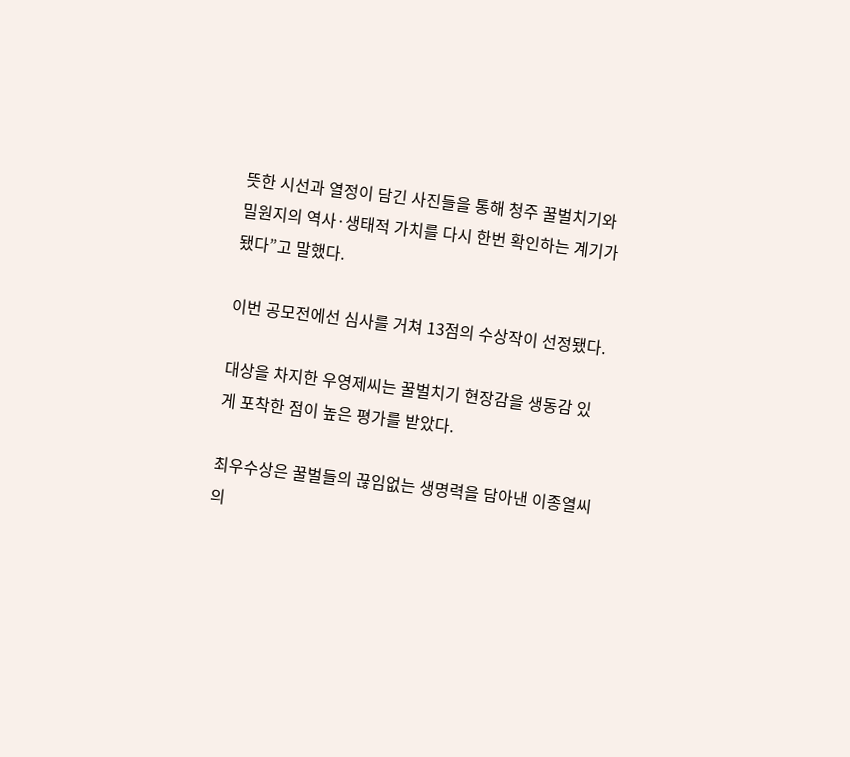뜻한 시선과 열정이 담긴 사진들을 통해 청주 꿀벌치기와 밀원지의 역사·생태적 가치를 다시 한번 확인하는 계기가 됐다”고 말했다.

이번 공모전에선 심사를 거쳐 13점의 수상작이 선정됐다.

대상을 차지한 우영제씨는 꿀벌치기 현장감을 생동감 있게 포착한 점이 높은 평가를 받았다.

최우수상은 꿀벌들의 끊임없는 생명력을 담아낸 이종열씨의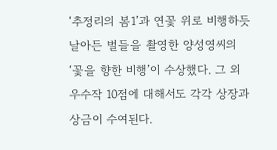‘추정리의 봄1’과 연꽃 위로 비행하듯 날아든 벌들을 촬영한 양성영씨의 ‘꽃을 향한 비행’이 수상했다. 그 외 우수작 10점에 대해서도 각각 상장과 상금이 수여된다.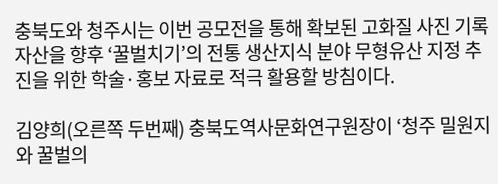충북도와 청주시는 이번 공모전을 통해 확보된 고화질 사진 기록 자산을 향후 ‘꿀벌치기’의 전통 생산지식 분야 무형유산 지정 추진을 위한 학술·홍보 자료로 적극 활용할 방침이다.

김양희(오른쪽 두번째) 충북도역사문화연구원장이 ‘청주 밀원지와 꿀벌의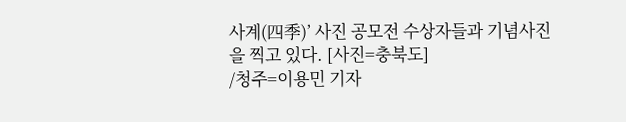사계(四季)’ 사진 공모전 수상자들과 기념사진을 찍고 있다. [사진=충북도]
/청주=이용민 기자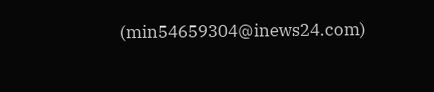(min54659304@inews24.com)